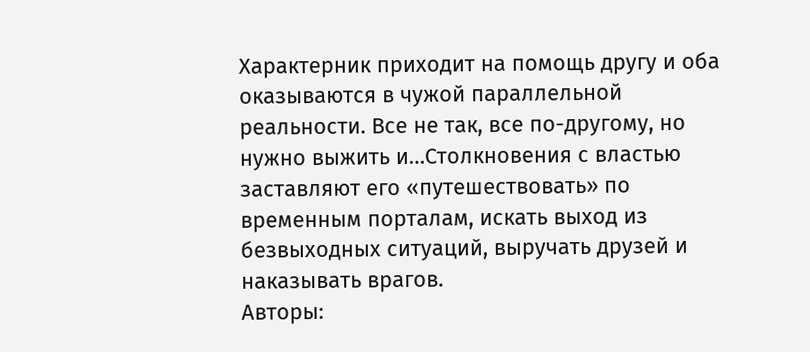Характерник приходит на помощь другу и оба оказываются в чужой параллельной реальности. Все не так, все по-другому, но нужно выжить и…Столкновения с властью заставляют его «путешествовать» по временным порталам, искать выход из безвыходных ситуаций, выручать друзей и наказывать врагов.
Авторы: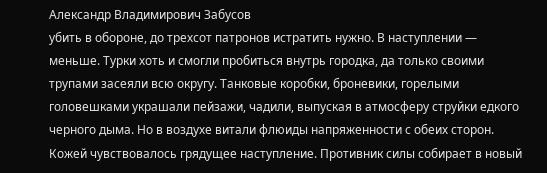Александр Владимирович Забусов
убить в обороне, до трехсот патронов истратить нужно. В наступлении — меньше. Турки хоть и смогли пробиться внутрь городка, да только своими трупами засеяли всю округу. Танковые коробки, броневики, горелыми головешками украшали пейзажи, чадили, выпуская в атмосферу струйки едкого черного дыма. Но в воздухе витали флюиды напряженности с обеих сторон. Кожей чувствовалось грядущее наступление. Противник силы собирает в новый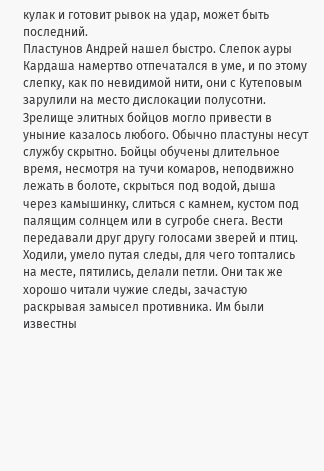кулак и готовит рывок на удар, может быть последний.
Пластунов Андрей нашел быстро. Слепок ауры Кардаша намертво отпечатался в уме, и по этому слепку, как по невидимой нити, они с Кутеповым зарулили на место дислокации полусотни. Зрелище элитных бойцов могло привести в уныние казалось любого. Обычно пластуны несут службу скрытно. Бойцы обучены длительное время, несмотря на тучи комаров, неподвижно лежать в болоте, скрыться под водой, дыша через камышинку, слиться с камнем, кустом под палящим солнцем или в сугробе снега. Вести передавали друг другу голосами зверей и птиц. Ходили, умело путая следы, для чего топтались на месте, пятились, делали петли. Они так же хорошо читали чужие следы, зачастую раскрывая замысел противника. Им были известны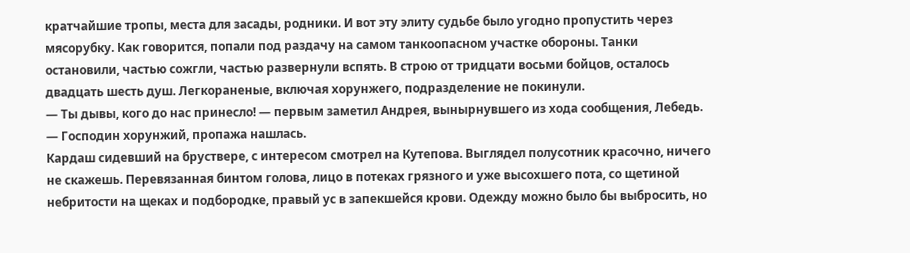кратчайшие тропы, места для засады, родники. И вот эту элиту судьбе было угодно пропустить через мясорубку. Как говорится, попали под раздачу на самом танкоопасном участке обороны. Танки остановили, частью сожгли, частью развернули вспять. В строю от тридцати восьми бойцов, осталось двадцать шесть душ. Легкораненые, включая хорунжего, подразделение не покинули.
— Ты дывы, кого до нас принесло! — первым заметил Андрея, вынырнувшего из хода сообщения, Лебедь. — Господин хорунжий, пропажа нашлась.
Кардаш сидевший на бруствере, с интересом смотрел на Кутепова. Выглядел полусотник красочно, ничего не скажешь. Перевязанная бинтом голова, лицо в потеках грязного и уже высохшего пота, со щетиной небритости на щеках и подбородке, правый ус в запекшейся крови. Одежду можно было бы выбросить, но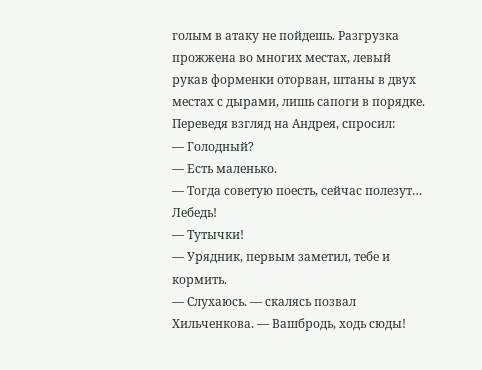голым в атаку не пойдешь. Разгрузка прожжена во многих местах, левый рукав форменки оторван, штаны в двух местах с дырами, лишь сапоги в порядке. Переведя взгляд на Андрея, спросил:
— Голодный?
— Есть маленько.
— Тогда советую поесть, сейчас полезут… Лебедь!
— Тутычки!
— Урядник, первым заметил, тебе и кормить.
— Слухаюсь. — скалясь позвал Хильченкова. — Вашбродь, ходь сюды!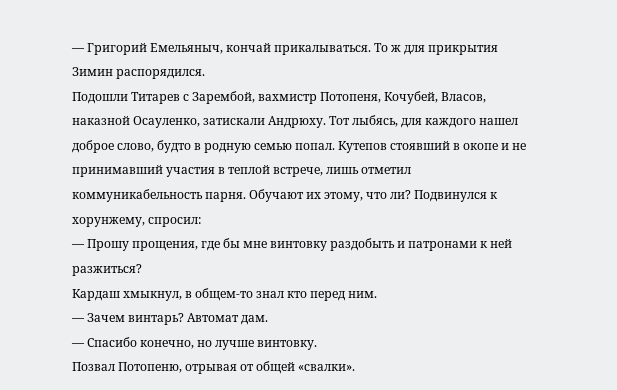— Григорий Емельяныч, кончай прикалываться. То ж для прикрытия Зимин распорядился.
Подошли Титарев с Зарембой, вахмистр Потопеня, Кочубей, Власов, наказной Осауленко, затискали Андрюху. Тот лыбясь, для каждого нашел доброе слово, будто в родную семью попал. Кутепов стоявший в окопе и не принимавший участия в теплой встрече, лишь отметил коммуникабельность парня. Обучают их этому, что ли? Подвинулся к хорунжему, спросил:
— Прошу прощения, где бы мне винтовку раздобыть и патронами к ней разжиться?
Кардаш хмыкнул, в общем-то знал кто перед ним.
— Зачем винтарь? Автомат дам.
— Спасибо конечно, но лучше винтовку.
Позвал Потопеню, отрывая от общей «свалки».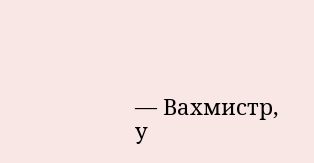— Вахмистр, у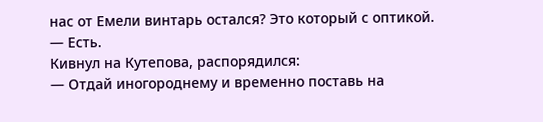нас от Емели винтарь остался? Это который с оптикой.
— Есть.
Кивнул на Кутепова, распорядился:
— Отдай иногороднему и временно поставь на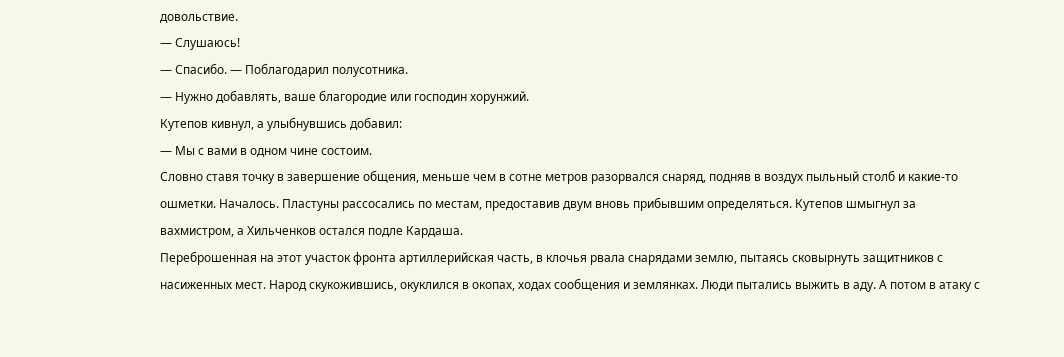довольствие.
— Слушаюсь!
— Спасибо. — Поблагодарил полусотника.
— Нужно добавлять, ваше благородие или господин хорунжий.
Кутепов кивнул, а улыбнувшись добавил:
— Мы с вами в одном чине состоим.
Словно ставя точку в завершение общения, меньше чем в сотне метров разорвался снаряд, подняв в воздух пыльный столб и какие-то ошметки. Началось. Пластуны рассосались по местам, предоставив двум вновь прибывшим определяться. Кутепов шмыгнул за вахмистром, а Хильченков остался подле Кардаша.
Переброшенная на этот участок фронта артиллерийская часть, в клочья рвала снарядами землю, пытаясь сковырнуть защитников с насиженных мест. Народ скукожившись, окуклился в окопах, ходах сообщения и землянках. Люди пытались выжить в аду. А потом в атаку с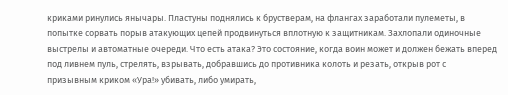криками ринулись янычары. Пластуны поднялись к брустверам, на флангах заработали пулеметы, в попытке сорвать порыв атакующих цепей продвинуться вплотную к защитникам. Захлопали одиночные выстрелы и автоматные очереди. Что есть атака? Это состояние, когда воин может и должен бежать вперед под ливнем пуль, стрелять, взрывать, добравшись до противника колоть и резать, открыв рот с призывным криком «Ура!» убивать, либо умирать,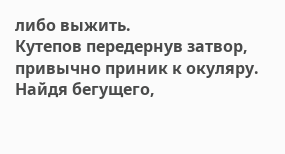либо выжить.
Кутепов передернув затвор, привычно приник к окуляру. Найдя бегущего,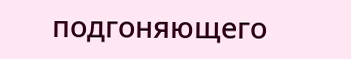подгоняющего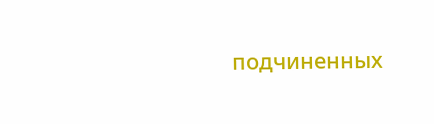подчиненных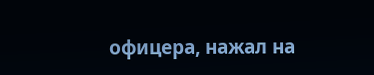офицера, нажал на